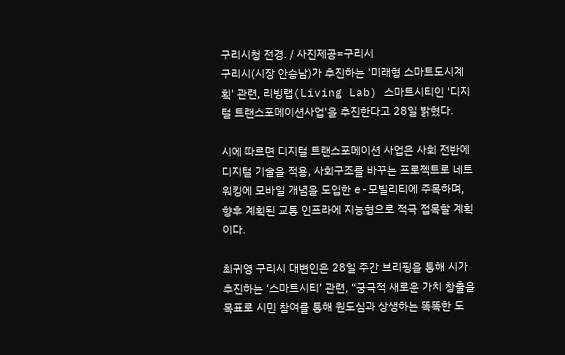구리시청 전경. / 사진제공=구리시
구리시(시장 안승남)가 추진하는 '미래형 스마트도시계획' 관련, 리빙랩(Living Lab) 스마트시티인 '디지털 트랜스포메이션사업'을 추진한다고 28일 밝혔다.

시에 따르면 디지털 트랜스포메이션 사업은 사회 전반에 디지털 기술을 적용, 사회구조를 바꾸는 프로젝트로 네트워킹에 모바일 개념을 도입한 e-모빌리티에 주목하며, 향후 계획된 교통 인프라에 지능형으로 적극 접목할 계획이다.

최귀영 구리시 대변인은 28일 주간 브리핑을 통해 시가 추진하는 ‘스마트시티’ 관련, “궁극적 새로운 가치 창출을 목표로 시민 참여를 통해 원도심과 상생하는 똑똑한 도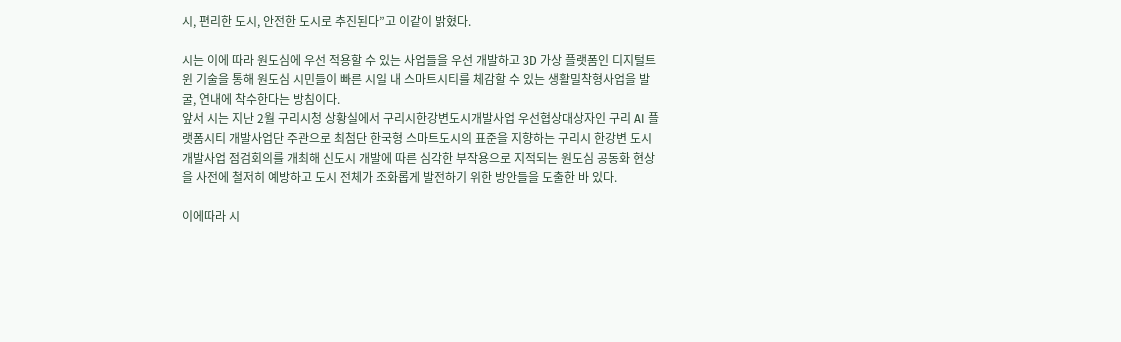시, 편리한 도시, 안전한 도시로 추진된다”고 이같이 밝혔다.

시는 이에 따라 원도심에 우선 적용할 수 있는 사업들을 우선 개발하고 3D 가상 플랫폼인 디지털트윈 기술을 통해 원도심 시민들이 빠른 시일 내 스마트시티를 체감할 수 있는 생활밀착형사업을 발굴, 연내에 착수한다는 방침이다.
앞서 시는 지난 2월 구리시청 상황실에서 구리시한강변도시개발사업 우선협상대상자인 구리 AI 플랫폼시티 개발사업단 주관으로 최첨단 한국형 스마트도시의 표준을 지향하는 구리시 한강변 도시개발사업 점검회의를 개최해 신도시 개발에 따른 심각한 부작용으로 지적되는 원도심 공동화 현상을 사전에 철저히 예방하고 도시 전체가 조화롭게 발전하기 위한 방안들을 도출한 바 있다.

이에따라 시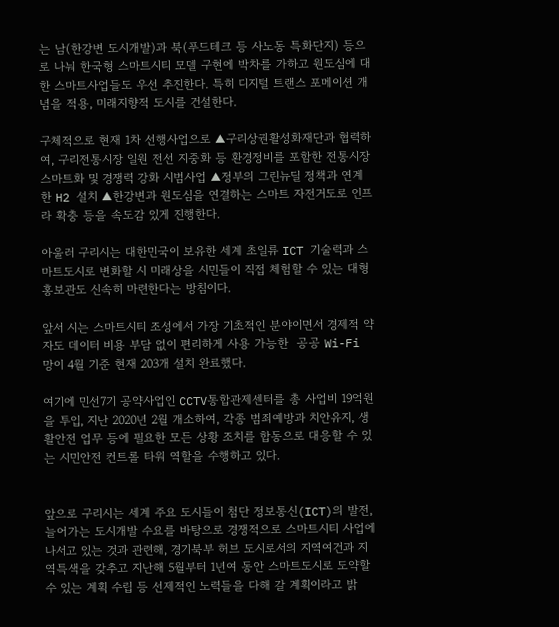는 남(한강변 도시개발)과 북(푸드테크 등 사노동 특화단지) 등으로 나눠 한국형 스마트시티 모델 구현에 박차를 가하고 원도심에 대한 스마트사업들도 우선 추진한다. 특히 디지털 트랜스 포메이션 개념을 적용, 미래지향적 도시를 건설한다.

구체적으로 현재 1차 선행사업으로 ▲구리상권활성화재단과 협력하여, 구리전통시장 일원 전선 지중화 등 환경정비를 포함한 전통시장 스마트화 및 경쟁력 강화 시범사업 ▲정부의 그린뉴딜 정책과 연계한 H2 설치 ▲한강변과 원도심을 연결하는 스마트 자전거도로 인프라 확충 등을 속도감 있게 진행한다.

아울러 구리시는 대한민국이 보유한 세계 초일류 ICT 기술력과 스마트도시로 변화할 시 미래상을 시민들이 직접 체험할 수 있는 대형 홍보관도 신속히 마련한다는 방침이다.

앞서 시는 스마트시티 조성에서 가장 기초적인 분야이면서 경제적 약자도 데이터 비용 부담 없이 편리하게 사용 가능한  공공 Wi-Fi 망이 4월 기준 현재 203개 설치 완료했다.

여기에 민선7기 공약사업인 CCTV통합관제센터를 총 사업비 19억원을 투입, 지난 2020년 2월 개소하여, 각종 범죄예방과 치안유지, 생활안전 업무 등에 필요한 모든 상황 조치를 합동으로 대응할 수 있는 시민안전 컨트롤 타워 역할을 수행하고 있다.


앞으로 구리시는 세계 주요 도시들이 첨단 정보통신(ICT)의 발전, 늘어가는 도시개발 수요를 바탕으로 경쟁적으로 스마트시티 사업에 나서고 있는 것과 관련해, 경기북부 허브 도시로서의 지역여건과 지역특색을 갖추고 지난해 5월부터 1년여 동안 스마트도시로 도약할 수 있는 계획 수립 등 선제적인 노력들을 다해 갈 계획이라고 밝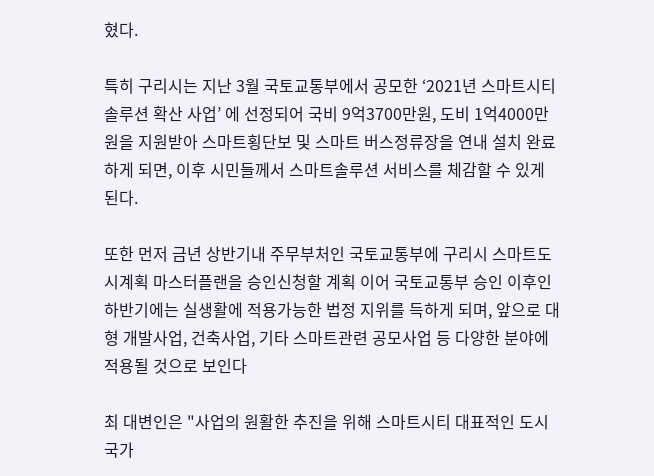혔다.

특히 구리시는 지난 3월 국토교통부에서 공모한 ‘2021년 스마트시티 솔루션 확산 사업’ 에 선정되어 국비 9억3700만원, 도비 1억4000만원을 지원받아 스마트횡단보 및 스마트 버스정류장을 연내 설치 완료하게 되면, 이후 시민들께서 스마트솔루션 서비스를 체감할 수 있게 된다.

또한 먼저 금년 상반기내 주무부처인 국토교통부에 구리시 스마트도시계획 마스터플랜을 승인신청할 계획 이어 국토교통부 승인 이후인 하반기에는 실생활에 적용가능한 법정 지위를 득하게 되며, 앞으로 대형 개발사업, 건축사업, 기타 스마트관련 공모사업 등 다양한 분야에 적용될 것으로 보인다

최 대변인은 "사업의 원활한 추진을 위해 스마트시티 대표적인 도시 국가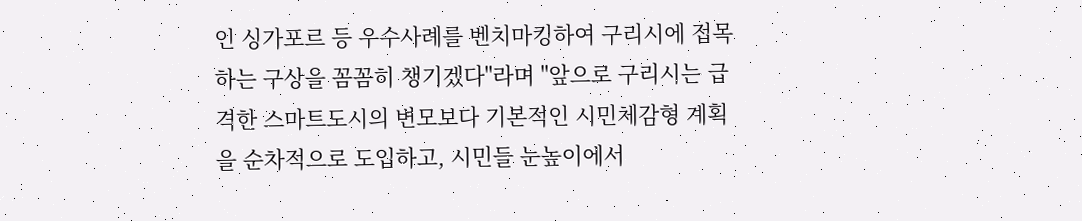인 싱가포르 등 우수사례를 벤치마킹하여 구리시에 접목하는 구상을 꼼꼼히 챙기겠다"라며 "앞으로 구리시는 급격한 스마트도시의 변모보다 기본적인 시민체감형 계획을 순차적으로 도입하고, 시민들 눈높이에서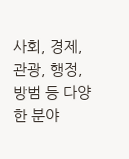사회, 경제, 관광, 행정, 방범 등 다양한 분야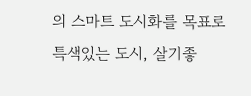의 스마트 도시화를 목표로  특색있는 도시, 살기좋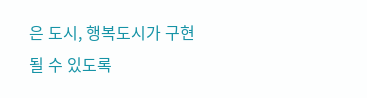은 도시, 행복도시가 구현될 수 있도록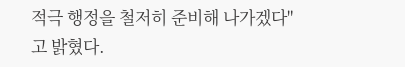적극 행정을 철저히 준비해 나가겠다"고 밝혔다.